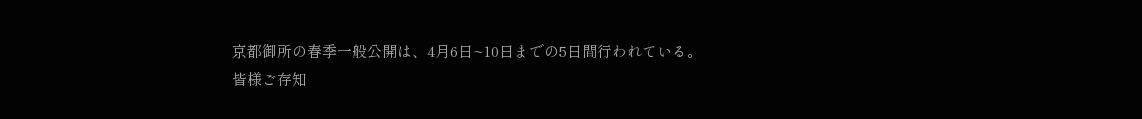京都御所の春季一般公開は、4月6日~10日までの5日間行われている。
皆様ご存知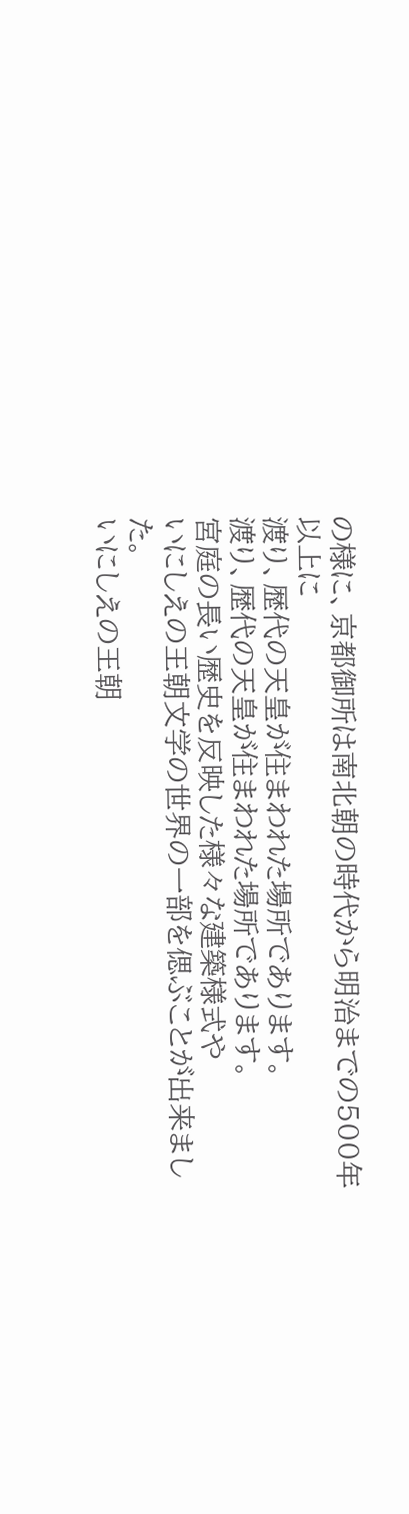の様に、京都御所は南北朝の時代から明治までの500年以上に
渡り、歴代の天皇が住まわれた場所であります。
渡り、歴代の天皇が住まわれた場所であります。
宮庭の長い歴史を反映した様々な建築様式や
いにしえの王朝文学の世界の一部を偲ぶことが出来ました。
いにしえの王朝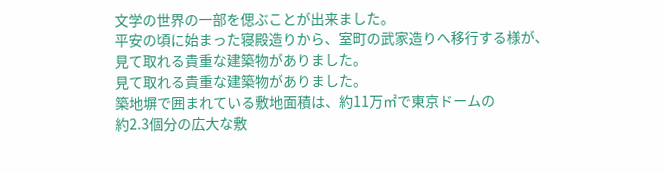文学の世界の一部を偲ぶことが出来ました。
平安の頃に始まった寝殿造りから、室町の武家造りへ移行する様が、
見て取れる貴重な建築物がありました。
見て取れる貴重な建築物がありました。
築地塀で囲まれている敷地面積は、約11万㎡で東京ドームの
約2.3個分の広大な敷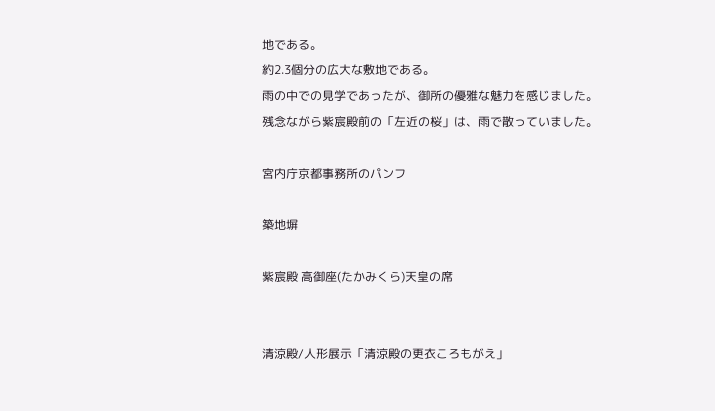地である。
約2.3個分の広大な敷地である。
雨の中での見学であったが、御所の優雅な魅力を感じました。
残念ながら紫宸殿前の「左近の桜」は、雨で散っていました。

宮内庁京都事務所のパンフ

築地塀

紫宸殿 高御座(たかみくら)天皇の席


清涼殿/人形展示「清涼殿の更衣ころもがえ」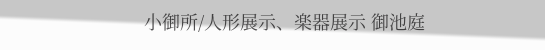小御所/人形展示、楽器展示 御池庭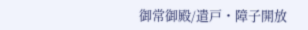御常御殿/遣戸・障子開放